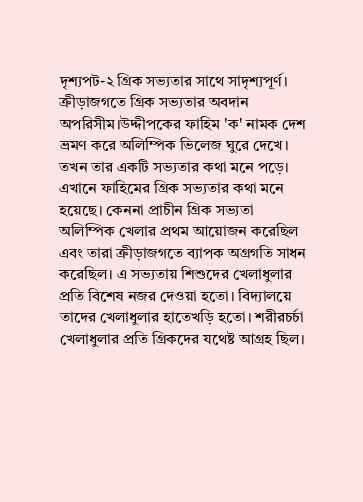দৃশ্যপট-২ গ্রিক সভ্যতার সাথে সাদৃশ্যপূর্ণ। ক্রীড়াজগতে গ্রিক সভ্যতার অবদান অপরিসীম।উদ্দীপকের ফাহিম 'ক' নামক দেশ ভ্রমণ করে অলিম্পিক ভিলেজ ঘুরে দেখে। তখন তার একটি সভ্যতার কথা মনে পড়ে। এখানে ফাহিমের গ্রিক সভ্যতার কথা মনে হয়েছে। কেননা প্রাচীন গ্রিক সভ্যতা অলিম্পিক খেলার প্রথম আয়োজন করেছিল এবং তারা ক্রীড়াজগতে ব্যাপক অগ্রগতি সাধন করেছিল। এ সভ্যতায় শিশুদের খেলাধুলার প্রতি বিশেষ নজর দেওয়া হতো। বিদ্যালয়ে তাদের খেলাধুলার হাতেখড়ি হতো। শরীরচর্চা খেলাধুলার প্রতি গ্রিকদের যথেষ্ট আগ্রহ ছিল।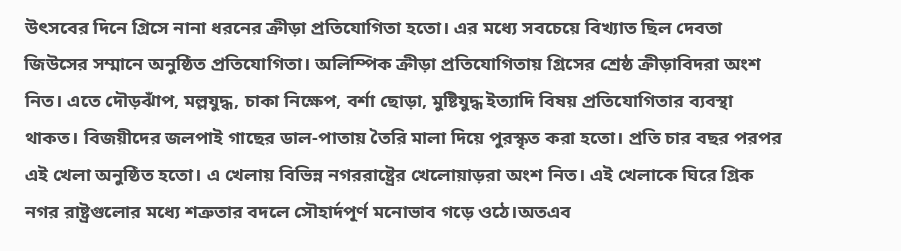উৎসবের দিনে গ্রিসে নানা ধরনের ক্রীড়া প্রতিযোগিতা হতো। এর মধ্যে সবচেয়ে বিখ্যাত ছিল দেবতা জিউসের সম্মানে অনুষ্ঠিত প্রতিযোগিতা। অলিম্পিক ক্রীড়া প্রতিযোগিতায় গ্রিসের শ্রেষ্ঠ ক্রীড়াবিদরা অংশ নিত। এতে দৌড়ঝাঁপ, মল্লযুদ্ধ, চাকা নিক্ষেপ, বর্শা ছোড়া, মুষ্টিযুদ্ধ ইত্যাদি বিষয় প্রতিযোগিতার ব্যবস্থা থাকত। বিজয়ীদের জলপাই গাছের ডাল-পাতায় তৈরি মালা দিয়ে পুরস্কৃত করা হতো। প্রতি চার বছর পরপর এই খেলা অনুষ্ঠিত হতো। এ খেলায় বিভিন্ন নগররাষ্ট্রের খেলোয়াড়রা অংশ নিত। এই খেলাকে ঘিরে গ্রিক নগর রাষ্ট্রগুলোর মধ্যে শত্রুতার বদলে সৌহার্দপূর্ণ মনোভাব গড়ে ওঠে।অতএব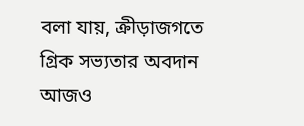বলা যায়, ক্রীড়াজগতে গ্রিক সভ্যতার অবদান আজও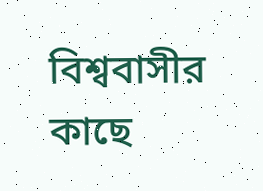বিশ্ববাসীর কাছে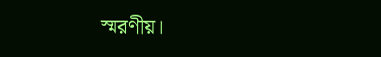স্মরণীয়।